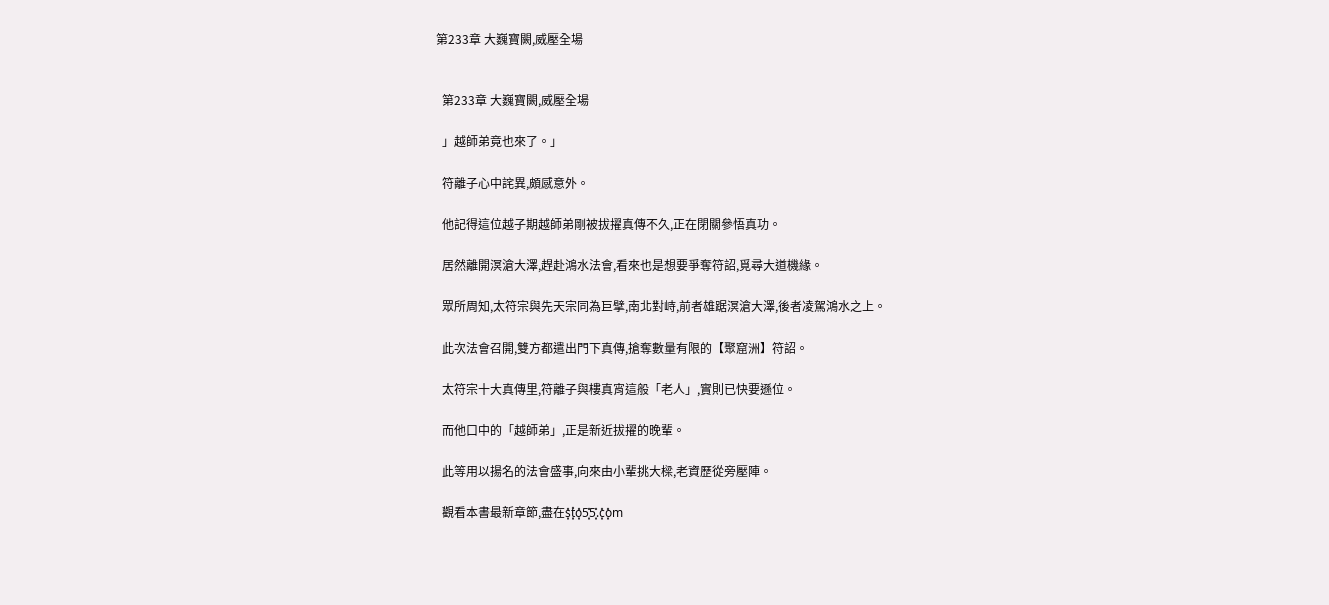第233章 大巍寶闕,威壓全場


  第233章 大巍寶闕,威壓全場

  」越師弟竟也來了。」

  符離子心中詫異,頗感意外。

  他記得這位越子期越師弟剛被拔擢真傳不久,正在閉關參悟真功。

  居然離開溟滄大澤,趕赴鴻水法會,看來也是想要爭奪符詔,覓尋大道機緣。

  眾所周知,太符宗與先天宗同為巨擘,南北對峙,前者雄踞溟滄大澤,後者凌駕鴻水之上。

  此次法會召開,雙方都遣出門下真傳,搶奪數量有限的【聚窟洲】符詔。

  太符宗十大真傳里,符離子與樓真宵這般「老人」,實則已快要遜位。

  而他口中的「越師弟」,正是新近拔擢的晚輩。

  此等用以揚名的法會盛事,向來由小輩挑大樑,老資歷從旁壓陣。

  觀看本書最新章節,盡在s͓̽t͓̽o͓̽5͓̽5͓̽.c͓̽o͓̽m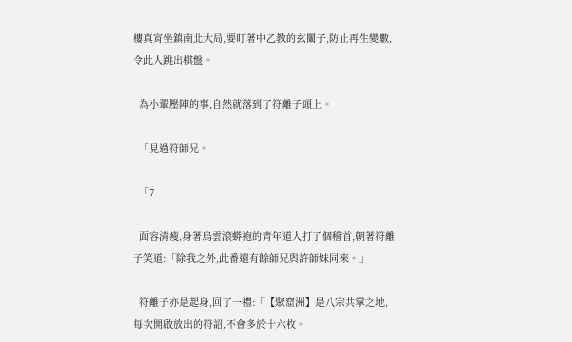樓真宵坐鎮南北大局,要盯著中乙教的玄闡子,防止再生變數,令此人跳出棋盤。

  為小輩壓陣的事,自然就落到了符離子頭上。

  「見過符師兄。

  「7

  面容清瘦,身著烏雲滾蟒袍的青年道人打了個稽首,朝著符離子笑道:「除我之外,此番還有餘師兄與許師妹同來。」

  符離子亦是起身,回了一禮:「【聚窟洲】是八宗共掌之地,每次開啟放出的符詔,不會多於十六枚。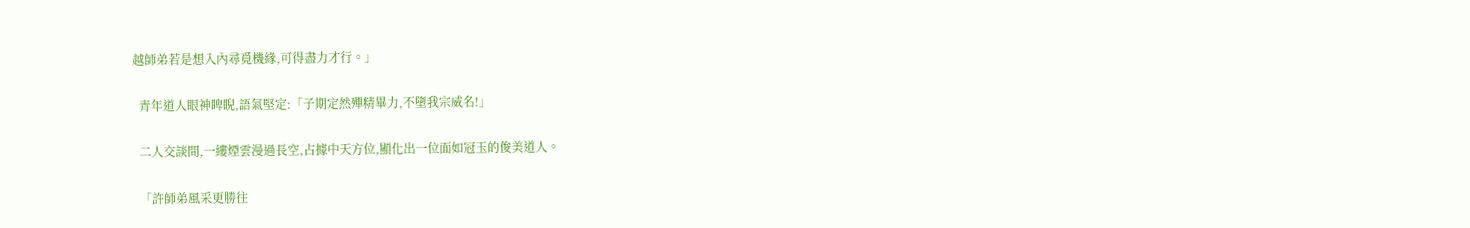越師弟若是想入內尋覓機緣,可得盡力才行。」

  青年道人眼神睥睨,語氣堅定:「子期定然殫精畢力,不墮我宗威名!」

  二人交談間,一縷煙雲漫過長空,占據中天方位,顯化出一位面如冠玉的俊美道人。

  「許師弟風采更勝往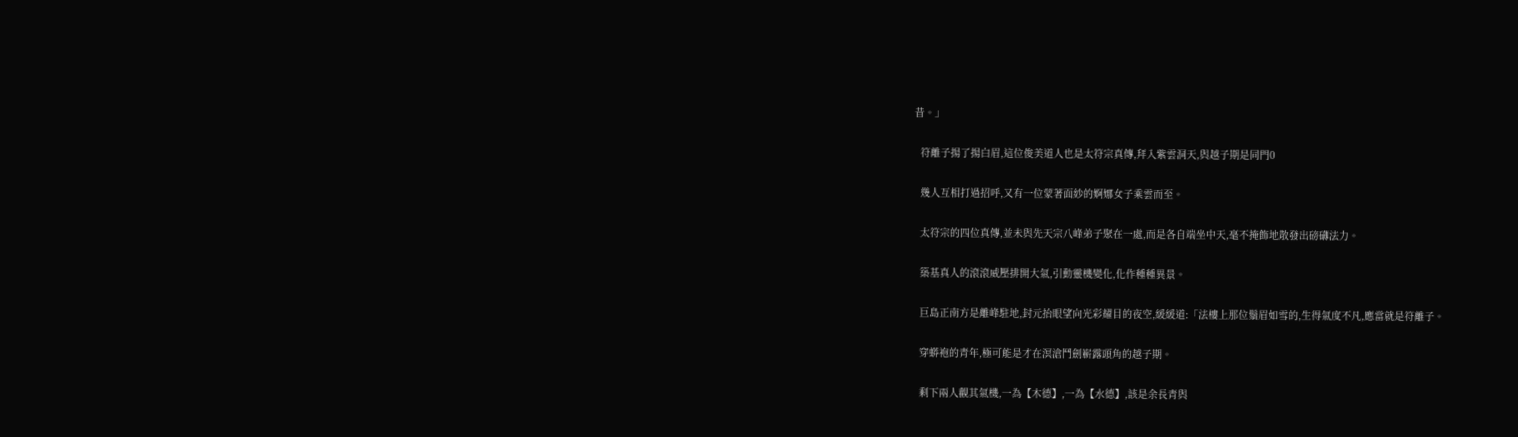昔。」

  符離子揚了揚白眉,這位俊美道人也是太符宗真傳,拜入紫雲洞天,與越子期是同門0

  幾人互相打過招呼,又有一位蒙著面紗的婀娜女子乘雲而至。

  太符宗的四位真傳,並未與先天宗八峰弟子聚在一處,而是各自端坐中天,毫不掩飾地散發出磅礴法力。

  築基真人的滾滾威壓排開大氣,引動靈機變化,化作種種異景。

  巨島正南方是離峰駐地,封元抬眼望向光彩耀目的夜空,緩緩道:「法樓上那位鬚眉如雪的,生得氣度不凡,應當就是符離子。

  穿蟒袍的青年,極可能是才在溟滄鬥劍嶄露頭角的越子期。

  剩下兩人觀其氣機,一為【木德】,一為【水德】,該是余長青與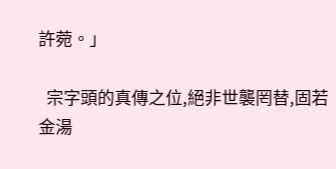許菀。」

  宗字頭的真傳之位,絕非世襲罔替,固若金湯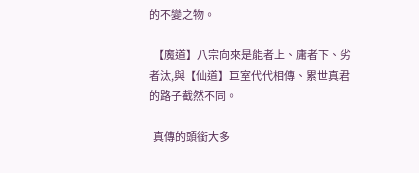的不變之物。

  【魔道】八宗向來是能者上、庸者下、劣者汰,與【仙道】巨室代代相傳、累世真君的路子截然不同。

  真傳的頭銜大多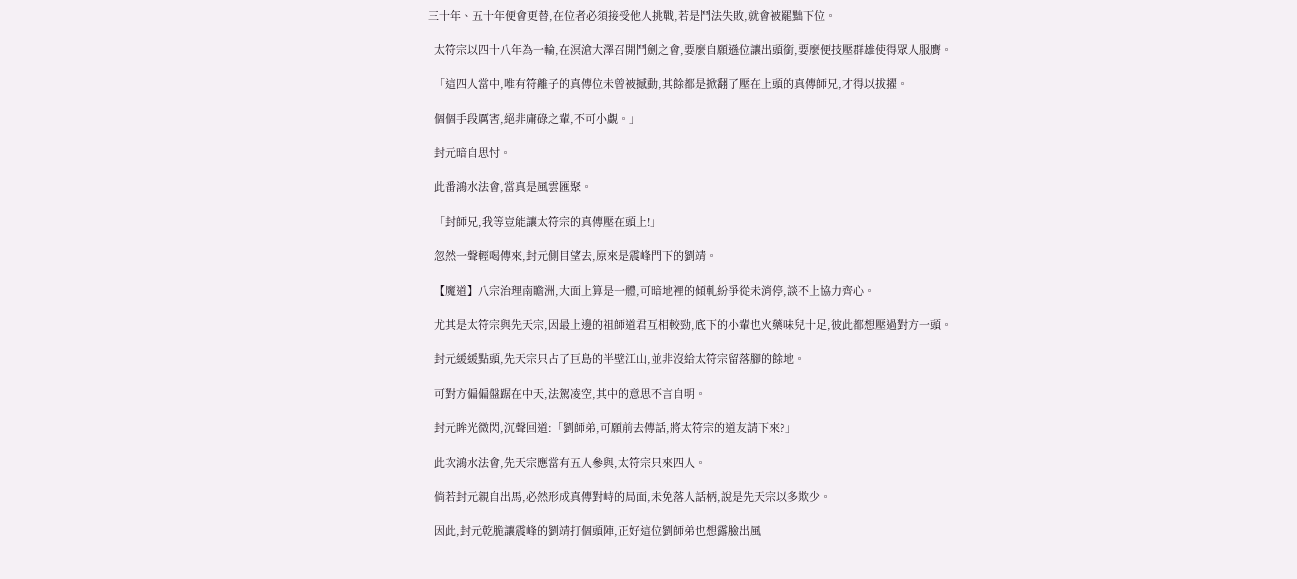三十年、五十年便會更替,在位者必須接受他人挑戰,若是鬥法失敗,就會被罷黜下位。

  太符宗以四十八年為一輪,在溟滄大澤召開鬥劍之會,要麼自願遜位讓出頭銜,要麼便技壓群雄使得眾人服膺。

  「這四人當中,唯有符離子的真傳位未曾被撼動,其餘都是掀翻了壓在上頭的真傳師兄,才得以拔擢。

  個個手段厲害,絕非庸碌之輩,不可小覷。」

  封元暗自思忖。

  此番鴻水法會,當真是風雲匯聚。

  「封師兄,我等豈能讓太符宗的真傳壓在頭上!」

  忽然一聲輕喝傳來,封元側目望去,原來是震峰門下的劉靖。

  【魔道】八宗治理南瞻洲,大面上算是一體,可暗地裡的傾軋紛爭從未消停,談不上協力齊心。

  尤其是太符宗與先天宗,因最上邊的祖師道君互相較勁,底下的小輩也火藥味兒十足,彼此都想壓過對方一頭。

  封元緩緩點頭,先天宗只占了巨島的半壁江山,並非沒給太符宗留落腳的餘地。

  可對方偏偏盤踞在中天,法駕凌空,其中的意思不言自明。

  封元眸光微閃,沉聲回道:「劉師弟,可願前去傳話,將太符宗的道友請下來?」

  此次鴻水法會,先天宗應當有五人參與,太符宗只來四人。

  倘若封元親自出馬,必然形成真傳對峙的局面,未免落人話柄,說是先天宗以多欺少。

  因此,封元乾脆讓震峰的劉靖打個頭陣,正好這位劉師弟也想露臉出風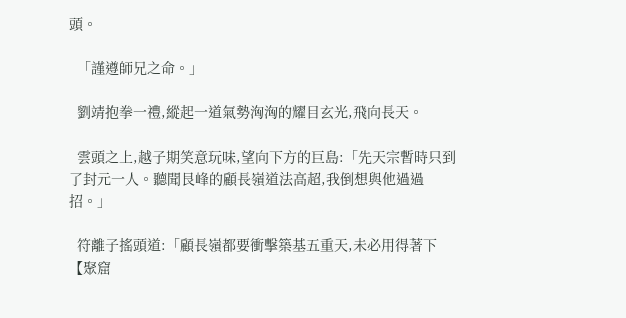頭。

  「謹遵師兄之命。」

  劉靖抱拳一禮,縱起一道氣勢洶洶的耀目玄光,飛向長天。

  雲頭之上,越子期笑意玩味,望向下方的巨島:「先天宗暫時只到了封元一人。聽聞艮峰的顧長嶺道法高超,我倒想與他過過招。」

  符離子搖頭道:「顧長嶺都要衝擊築基五重天,未必用得著下【聚窟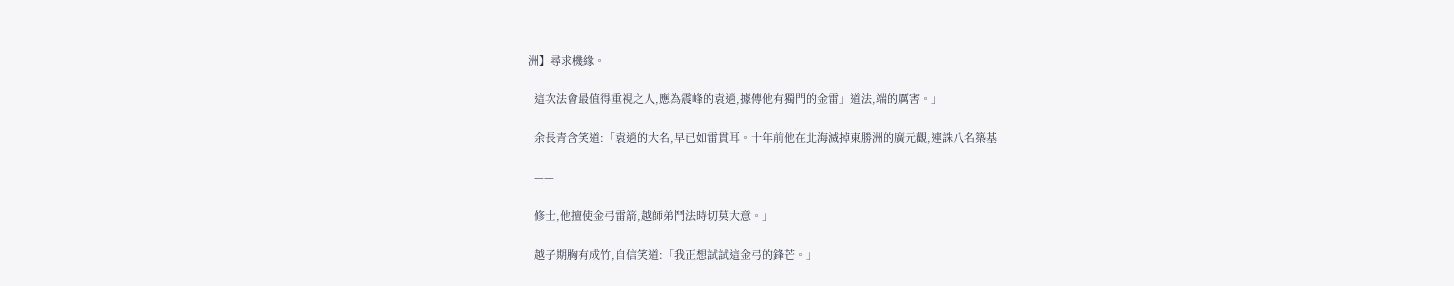洲】尋求機緣。

  這次法會最值得重視之人,應為震峰的袁逍,據傳他有獨門的金雷」道法,端的厲害。」

  余長青含笑道:「袁逍的大名,早已如雷貫耳。十年前他在北海滅掉東勝洲的廣元觀,連誅八名築基

  ——

  修士,他擅使金弓雷箭,越師弟鬥法時切莫大意。」

  越子期胸有成竹,自信笑道:「我正想試試這金弓的鋒芒。」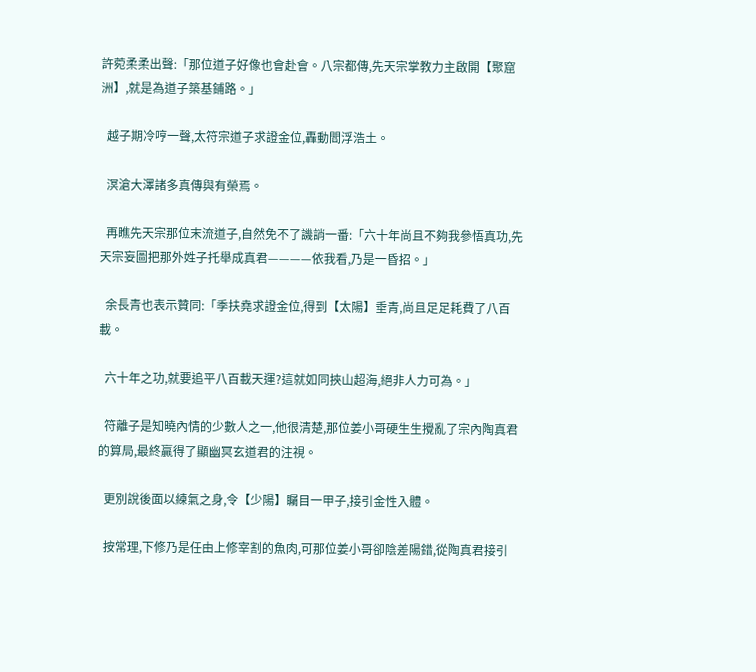許菀柔柔出聲:「那位道子好像也會赴會。八宗都傳,先天宗掌教力主啟開【聚窟洲】,就是為道子築基鋪路。」

  越子期冷哼一聲,太符宗道子求證金位,轟動閻浮浩土。

  溟滄大澤諸多真傳與有榮焉。

  再瞧先天宗那位末流道子,自然免不了譏誚一番:「六十年尚且不夠我參悟真功,先天宗妄圖把那外姓子托舉成真君————依我看,乃是一昏招。」

  余長青也表示贊同:「季扶堯求證金位,得到【太陽】垂青,尚且足足耗費了八百載。

  六十年之功,就要追平八百載天運?這就如同挾山超海,絕非人力可為。」

  符離子是知曉內情的少數人之一,他很清楚,那位姜小哥硬生生攪亂了宗內陶真君的算局,最終贏得了顯幽冥玄道君的注視。

  更別說後面以練氣之身,令【少陽】矚目一甲子,接引金性入體。

  按常理,下修乃是任由上修宰割的魚肉,可那位姜小哥卻陰差陽錯,從陶真君接引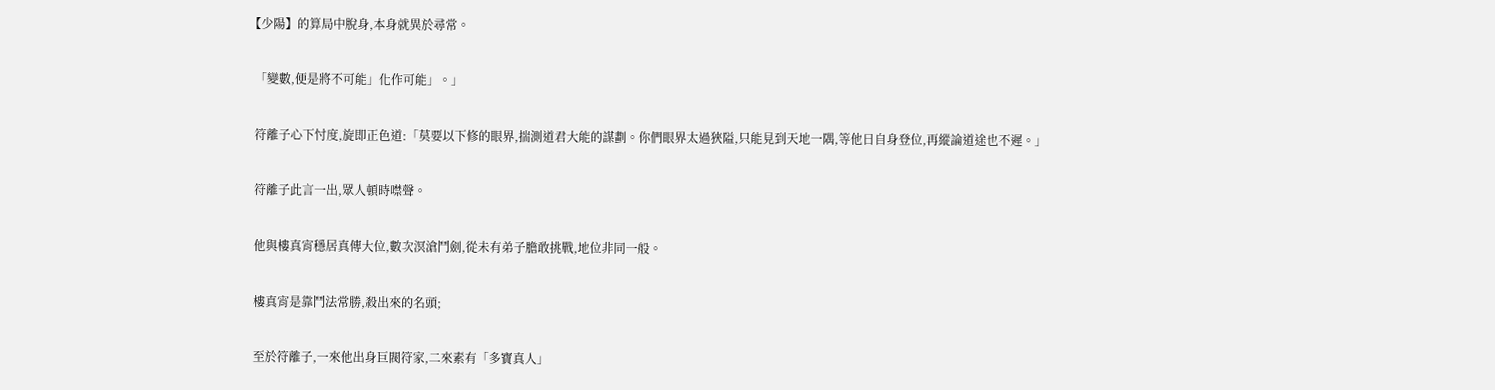【少陽】的算局中脫身,本身就異於尋常。

  「變數,便是將不可能」化作可能」。」

  符離子心下忖度,旋即正色道:「莫要以下修的眼界,揣測道君大能的謀劃。你們眼界太過狹隘,只能見到天地一隅,等他日自身登位,再縱論道途也不遲。」

  符離子此言一出,眾人頓時噤聲。

  他與樓真宵穩居真傳大位,數次溟滄鬥劍,從未有弟子膽敢挑戰,地位非同一般。

  樓真宵是靠鬥法常勝,殺出來的名頭;

  至於符離子,一來他出身巨閥符家,二來素有「多寶真人」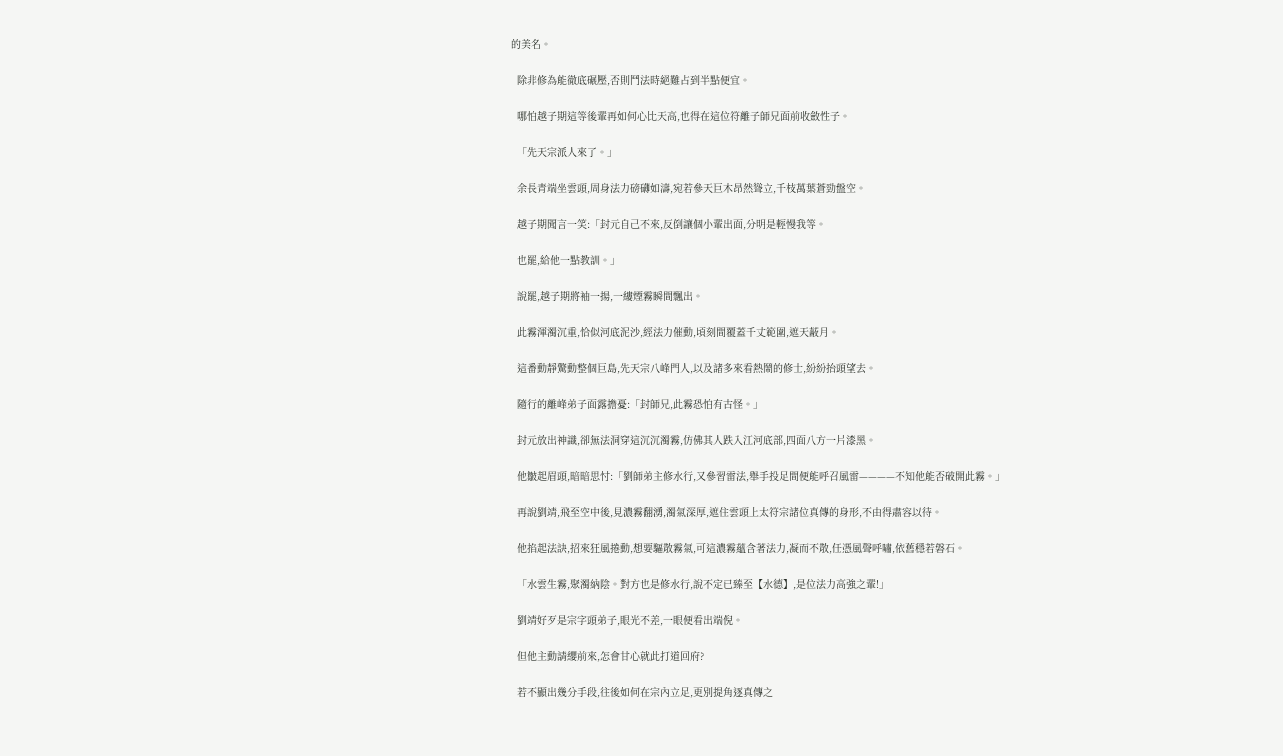的美名。

  除非修為能徹底碾壓,否則鬥法時絕難占到半點便宜。

  哪怕越子期這等後輩再如何心比天高,也得在這位符離子師兄面前收斂性子。

  「先天宗派人來了。」

  余長青端坐雲頭,周身法力磅礴如濤,宛若參天巨木昂然聳立,千枝萬葉蒼勁盤空。

  越子期聞言一笑:「封元自己不來,反倒讓個小輩出面,分明是輕慢我等。

  也罷,給他一點教訓。」

  說罷,越子期將袖一揚,一縷煙霧瞬間飄出。

  此霧渾濁沉重,恰似河底泥沙,經法力催動,頃刻間覆蓋千丈範圍,遮天蔽月。

  這番動靜驚動整個巨島,先天宗八峰門人,以及諸多來看熱鬧的修士,紛紛抬頭望去。

  隨行的離峰弟子面露擔憂:「封師兄,此霧恐怕有古怪。」

  封元放出神識,卻無法洞穿這沉沉濁霧,仿佛其人跌入江河底部,四面八方一片漆黑。

  他皺起眉頭,暗暗思忖:「劉師弟主修水行,又參習雷法,舉手投足間便能呼召風雷————不知他能否破開此霧。」

  再說劉靖,飛至空中後,見濃霧翻湧,濁氣深厚,遮住雲頭上太符宗諸位真傳的身形,不由得肅容以待。

  他掐起法訣,招來狂風捲動,想要驅散霧氣,可這濃霧蘊含著法力,凝而不散,任憑風聲呼嘯,依舊穩若磐石。

  「水雲生霧,聚濁納陰。對方也是修水行,說不定已臻至【水德】,是位法力高強之輩!」

  劉靖好歹是宗字頭弟子,眼光不差,一眼便看出端倪。

  但他主動請纓前來,怎會甘心就此打道回府?

  若不顯出幾分手段,往後如何在宗內立足,更別提角逐真傳之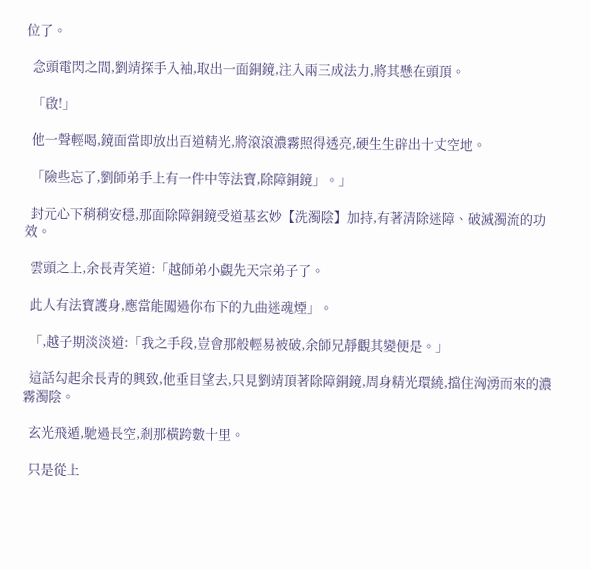位了。

  念頭電閃之間,劉靖探手入袖,取出一面銅鏡,注入兩三成法力,將其懸在頭頂。

  「啟!」

  他一聲輕喝,鏡面當即放出百道精光,將滾滾濃霧照得透亮,硬生生辟出十丈空地。

  「險些忘了,劉師弟手上有一件中等法寶,除障銅鏡」。」

  封元心下稍稍安穩,那面除障銅鏡受道基玄妙【洗濁陰】加持,有著清除迷障、破滅濁流的功效。

  雲頭之上,余長青笑道:「越師弟小覷先天宗弟子了。

  此人有法寶護身,應當能闖過你布下的九曲迷魂煙」。

  「,越子期淡淡道:「我之手段,豈會那般輕易被破,余師兄靜觀其變便是。」

  這話勾起余長青的興致,他垂目望去,只見劉靖頂著除障銅鏡,周身精光環繞,擋住洶湧而來的濃霧濁陰。

  玄光飛遁,馳過長空,剎那橫跨數十里。

  只是從上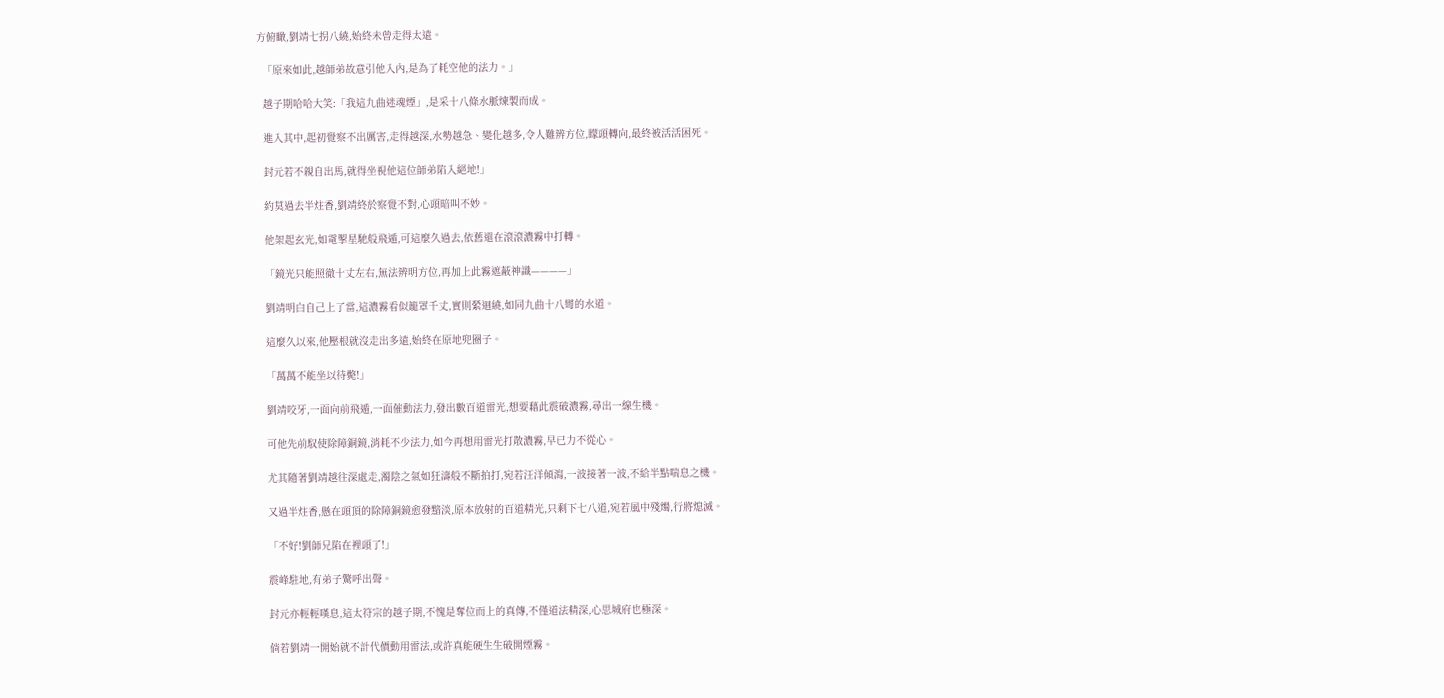方俯瞰,劉靖七拐八繞,始終未曾走得太遠。

  「原來如此,越師弟故意引他入內,是為了耗空他的法力。」

  越子期哈哈大笑:「我這九曲迷魂煙」,是采十八條水脈煉製而成。

  進入其中,起初覺察不出厲害,走得越深,水勢越急、變化越多,令人難辨方位,矇頭轉向,最終被活活困死。

  封元若不親自出馬,就得坐視他這位師弟陷入絕地!」

  約莫過去半炷香,劉靖終於察覺不對,心頭暗叫不妙。

  他架起玄光,如電掣星馳般飛遁,可這麼久過去,依舊還在滾滾濃霧中打轉。

  「鏡光只能照徹十丈左右,無法辨明方位,再加上此霧遮蔽神識————」

  劉靖明白自己上了當,這濃霧看似籠罩千丈,實則縈迴繞,如同九曲十八彎的水道。

  這麼久以來,他壓根就沒走出多遠,始終在原地兜圈子。

  「萬萬不能坐以待斃!」

  劉靖咬牙,一面向前飛遁,一面催動法力,發出數百道雷光,想要藉此震破濃霧,尋出一線生機。

  可他先前馭使除障銅鏡,消耗不少法力,如今再想用雷光打散濃霧,早已力不從心。

  尤其隨著劉靖越往深處走,濁陰之氣如狂濤般不斷拍打,宛若汪洋傾瀉,一波接著一波,不給半點喘息之機。

  又過半炷香,懸在頭頂的除障銅鏡愈發黯淡,原本放射的百道精光,只剩下七八道,宛若風中殘燭,行將熄滅。

  「不好!劉師兄陷在裡頭了!」

  震峰駐地,有弟子驚呼出聲。

  封元亦輕輕嘆息,這太符宗的越子期,不愧是奪位而上的真傳,不僅道法精深,心思城府也極深。

  倘若劉靖一開始就不計代價動用雷法,或許真能硬生生破開煙霧。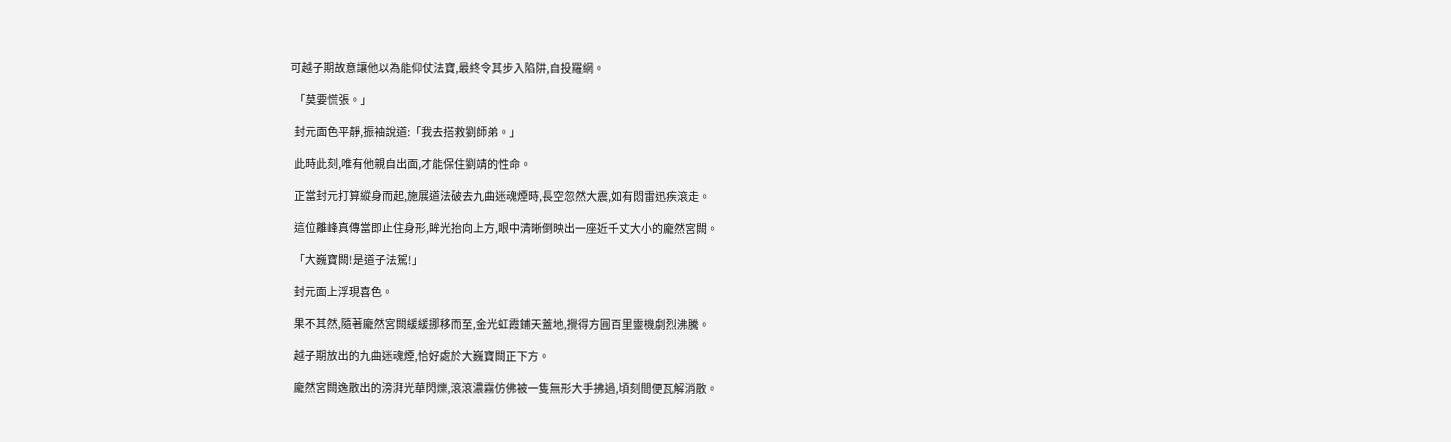可越子期故意讓他以為能仰仗法寶,最終令其步入陷阱,自投羅網。

  「莫要慌張。」

  封元面色平靜,振袖說道:「我去搭救劉師弟。」

  此時此刻,唯有他親自出面,才能保住劉靖的性命。

  正當封元打算縱身而起,施展道法破去九曲迷魂煙時,長空忽然大震,如有悶雷迅疾滾走。

  這位離峰真傳當即止住身形,眸光抬向上方,眼中清晰倒映出一座近千丈大小的龐然宮闕。

  「大巍寶闕!是道子法駕!」

  封元面上浮現喜色。

  果不其然,隨著龐然宮闕緩緩挪移而至,金光虹霞鋪天蓋地,攪得方圓百里靈機劇烈沸騰。

  越子期放出的九曲迷魂煙,恰好處於大巍寶闕正下方。

  龐然宮闕逸散出的滂湃光華閃爍,滾滾濃霧仿佛被一隻無形大手拂過,頃刻間便瓦解消散。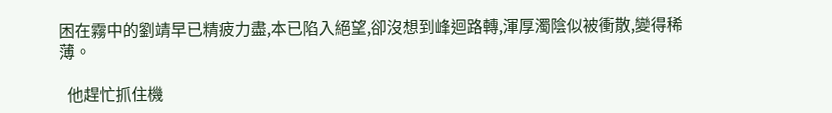困在霧中的劉靖早已精疲力盡,本已陷入絕望,卻沒想到峰迴路轉,渾厚濁陰似被衝散,變得稀薄。

  他趕忙抓住機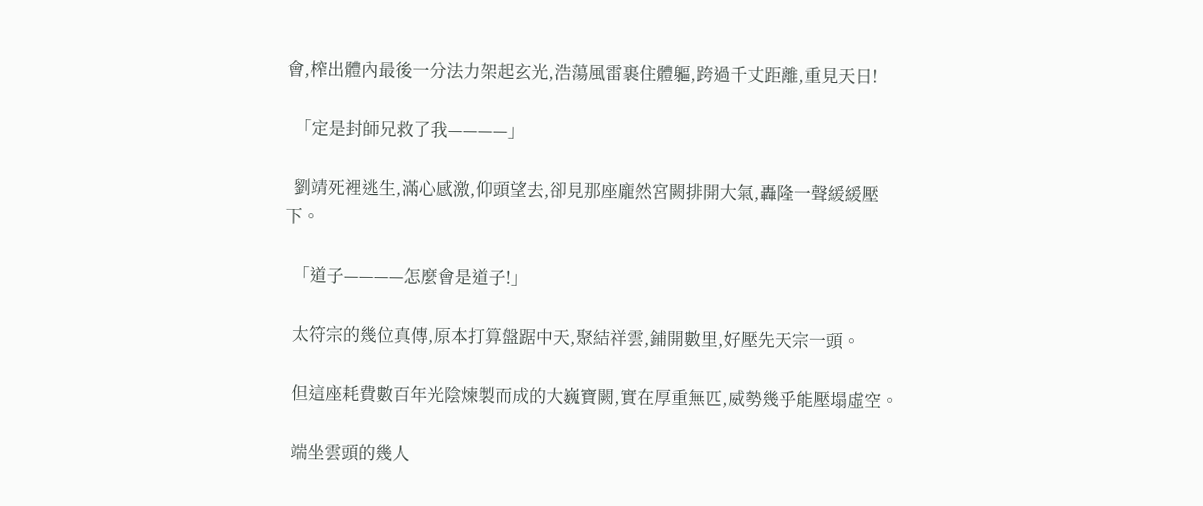會,榨出體內最後一分法力架起玄光,浩蕩風雷裹住體軀,跨過千丈距離,重見天日!

  「定是封師兄救了我————」

  劉靖死裡逃生,滿心感激,仰頭望去,卻見那座龐然宮闕排開大氣,轟隆一聲緩緩壓下。

  「道子————怎麼會是道子!」

  太符宗的幾位真傳,原本打算盤踞中天,聚結祥雲,鋪開數里,好壓先天宗一頭。

  但這座耗費數百年光陰煉製而成的大巍寶闕,實在厚重無匹,威勢幾乎能壓塌虛空。

  端坐雲頭的幾人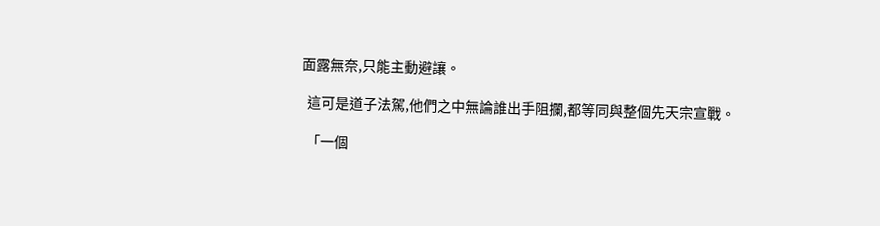面露無奈,只能主動避讓。

  這可是道子法駕,他們之中無論誰出手阻攔,都等同與整個先天宗宣戰。

  「一個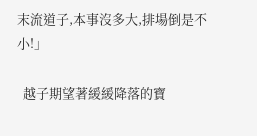末流道子,本事沒多大,排場倒是不小!」

  越子期望著緩緩降落的寶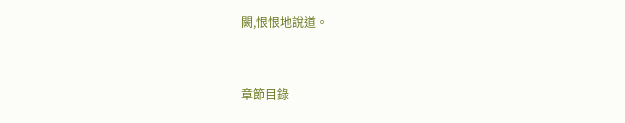闕,恨恨地說道。


章節目錄